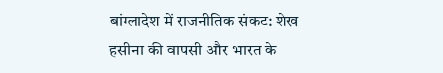बांग्लादेश में राजनीतिक संकट: शेख हसीना की वापसी और भारत के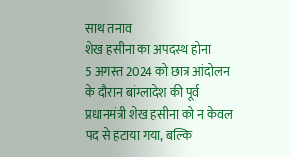साथ तनाव
शेख हसीना का अपदस्थ होना
5 अगस्त 2024 को छात्र आंदोलन के दौरान बांग्लादेश की पूर्व प्रधानमंत्री शेख हसीना को न केवल पद से हटाया गया, बल्कि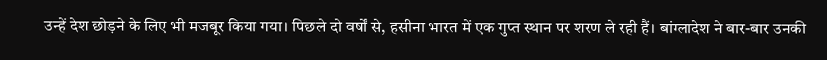उन्हें देश छोड़ने के लिए भी मजबूर किया गया। पिछले दो वर्षों से, हसीना भारत में एक गुप्त स्थान पर शरण ले रही हैं। बांग्लादेश ने बार-बार उनकी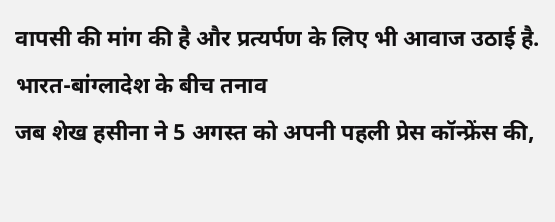वापसी की मांग की है और प्रत्यर्पण के लिए भी आवाज उठाई है.
भारत-बांग्लादेश के बीच तनाव
जब शेख हसीना ने 5 अगस्त को अपनी पहली प्रेस कॉन्फ्रेंस की,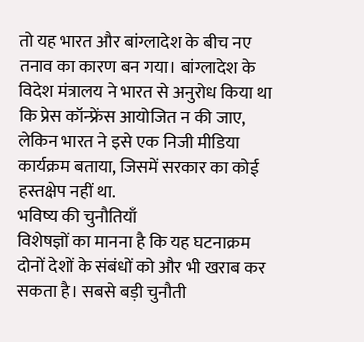तो यह भारत और बांग्लादेश के बीच नए तनाव का कारण बन गया। बांग्लादेश के विदेश मंत्रालय ने भारत से अनुरोध किया था कि प्रेस कॉन्फ्रेंस आयोजित न की जाए, लेकिन भारत ने इसे एक निजी मीडिया कार्यक्रम बताया, जिसमें सरकार का कोई हस्तक्षेप नहीं था.
भविष्य की चुनौतियाँ
विशेषज्ञों का मानना है कि यह घटनाक्रम दोनों देशों के संबंधों को और भी खराब कर सकता है। सबसे बड़ी चुनौती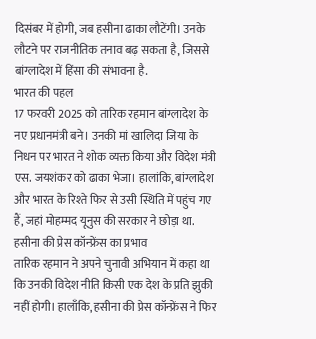दिसंबर में होगी, जब हसीना ढाका लौटेंगी। उनके लौटने पर राजनीतिक तनाव बढ़ सकता है, जिससे बांग्लादेश में हिंसा की संभावना है.
भारत की पहल
17 फरवरी 2025 को तारिक रहमान बांग्लादेश के नए प्रधानमंत्री बने। उनकी मां खालिदा जिया के निधन पर भारत ने शोक व्यक्त किया और विदेश मंत्री एस. जयशंकर को ढाका भेजा। हालांकि, बांग्लादेश और भारत के रिश्ते फिर से उसी स्थिति में पहुंच गए हैं, जहां मोहम्मद यूनुस की सरकार ने छोड़ा था.
हसीना की प्रेस कॉन्फ्रेंस का प्रभाव
तारिक रहमान ने अपने चुनावी अभियान में कहा था कि उनकी विदेश नीति किसी एक देश के प्रति झुकी नहीं होगी। हालाँकि, हसीना की प्रेस कॉन्फ्रेंस ने फिर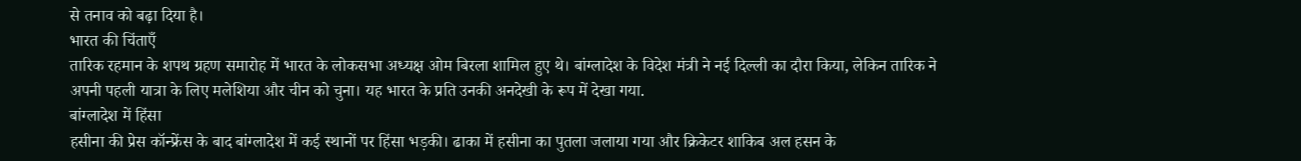से तनाव को बढ़ा दिया है।
भारत की चिंताएँ
तारिक रहमान के शपथ ग्रहण समारोह में भारत के लोकसभा अध्यक्ष ओम बिरला शामिल हुए थे। बांग्लादेश के विदेश मंत्री ने नई दिल्ली का दौरा किया, लेकिन तारिक ने अपनी पहली यात्रा के लिए मलेशिया और चीन को चुना। यह भारत के प्रति उनकी अनदेखी के रूप में देखा गया.
बांग्लादेश में हिंसा
हसीना की प्रेस कॉन्फ्रेंस के बाद बांग्लादेश में कई स्थानों पर हिंसा भड़की। ढाका में हसीना का पुतला जलाया गया और क्रिकेटर शाकिब अल हसन के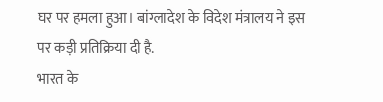घर पर हमला हुआ। बांग्लादेश के विदेश मंत्रालय ने इस पर कड़ी प्रतिक्रिया दी है.
भारत के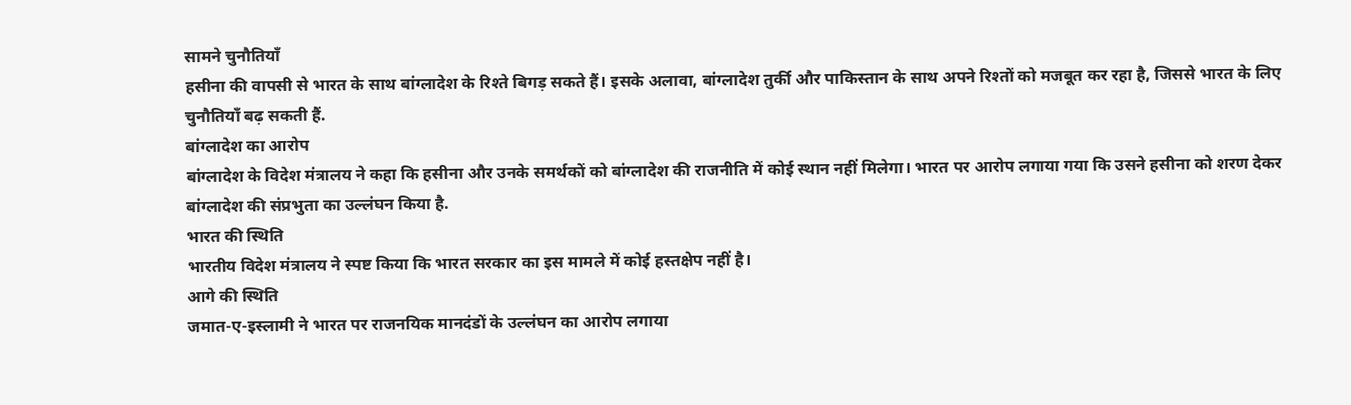सामने चुनौतियाँ
हसीना की वापसी से भारत के साथ बांग्लादेश के रिश्ते बिगड़ सकते हैं। इसके अलावा, बांग्लादेश तुर्की और पाकिस्तान के साथ अपने रिश्तों को मजबूत कर रहा है, जिससे भारत के लिए चुनौतियाँ बढ़ सकती हैं.
बांग्लादेश का आरोप
बांग्लादेश के विदेश मंत्रालय ने कहा कि हसीना और उनके समर्थकों को बांग्लादेश की राजनीति में कोई स्थान नहीं मिलेगा। भारत पर आरोप लगाया गया कि उसने हसीना को शरण देकर बांग्लादेश की संप्रभुता का उल्लंघन किया है.
भारत की स्थिति
भारतीय विदेश मंत्रालय ने स्पष्ट किया कि भारत सरकार का इस मामले में कोई हस्तक्षेप नहीं है।
आगे की स्थिति
जमात-ए-इस्लामी ने भारत पर राजनयिक मानदंडों के उल्लंघन का आरोप लगाया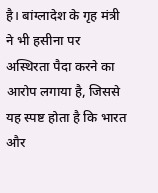है। बांग्लादेश के गृह मंत्री ने भी हसीना पर अस्थिरता पैदा करने का आरोप लगाया है, जिससे यह स्पष्ट होता है कि भारत और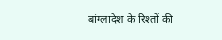बांग्लादेश के रिश्तों की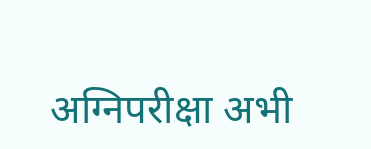अग्निपरीक्षा अभी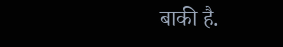बाकी है.